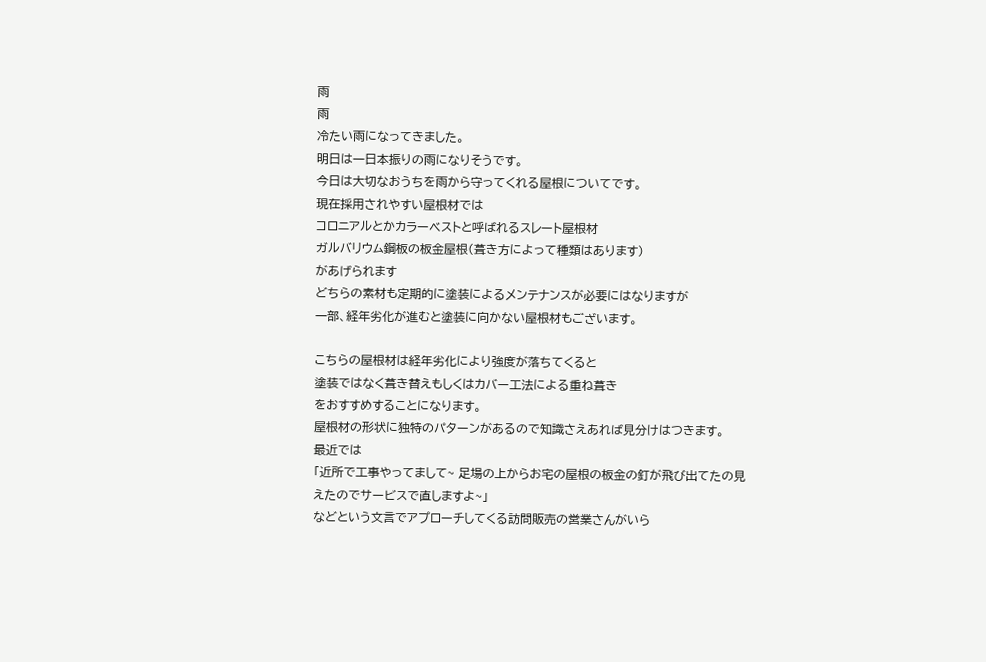雨
雨
冷たい雨になってきました。
明日は一日本振りの雨になりそうです。
今日は大切なおうちを雨から守ってくれる屋根についてです。
現在採用されやすい屋根材では
コロニアルとかカラーベストと呼ばれるスレート屋根材
ガルバリウム鋼板の板金屋根(葺き方によって種類はあります)
があげられます
どちらの素材も定期的に塗装によるメンテナンスが必要にはなりますが
一部、経年劣化が進むと塗装に向かない屋根材もございます。

こちらの屋根材は経年劣化により強度が落ちてくると
塗装ではなく葺き替えもしくはカバー工法による重ね葺き
をおすすめすることになります。
屋根材の形状に独特のパターンがあるので知識さえあれば見分けはつきます。
最近では
「近所で工事やってまして~ 足場の上からお宅の屋根の板金の釘が飛び出てたの見えたのでサービスで直しますよ~」
などという文言でアプローチしてくる訪問販売の営業さんがいら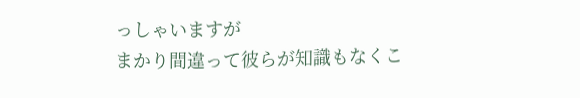っしゃいますが
まかり間違って彼らが知識もなくこ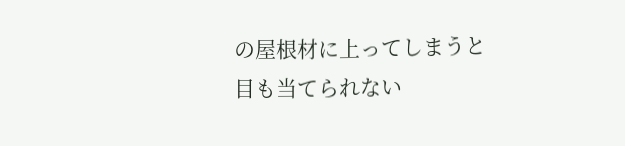の屋根材に上ってしまうと
目も当てられない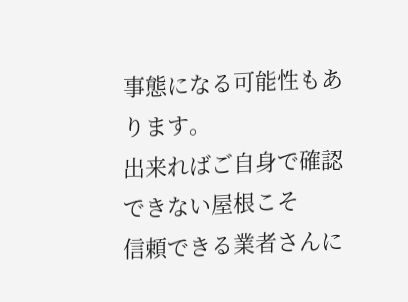事態になる可能性もあります。
出来ればご自身で確認できない屋根こそ
信頼できる業者さんに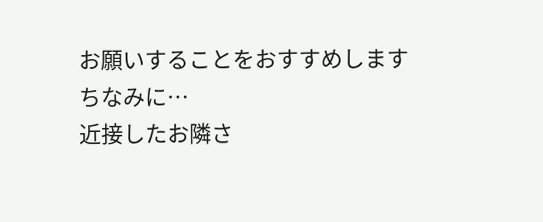お願いすることをおすすめします
ちなみに…
近接したお隣さ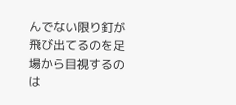んでない限り釘が飛び出てるのを足場から目視するのは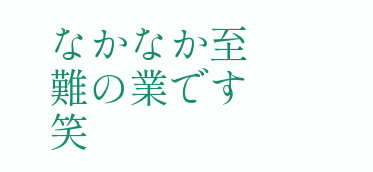なかなか至難の業です笑